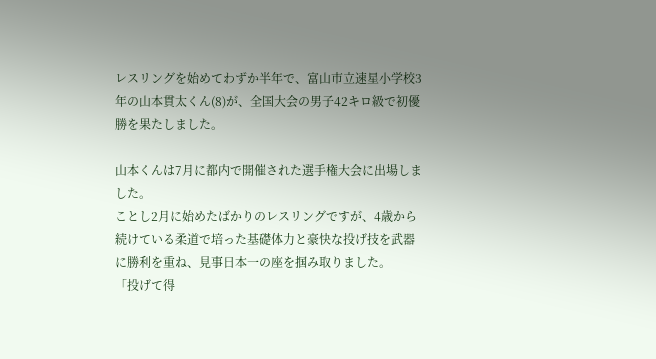レスリングを始めてわずか半年で、富山市立速星小学校3年の山本貫太くん(8)が、全国大会の男子42キロ級で初優勝を果たしました。

山本くんは7月に都内で開催された選手権大会に出場しました。
ことし2月に始めたばかりのレスリングですが、4歳から続けている柔道で培った基礎体力と豪快な投げ技を武器に勝利を重ね、見事日本一の座を掴み取りました。
「投げて得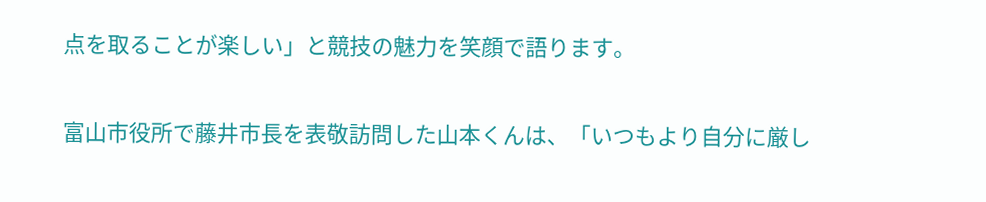点を取ることが楽しい」と競技の魅力を笑顔で語ります。

富山市役所で藤井市長を表敬訪問した山本くんは、「いつもより自分に厳し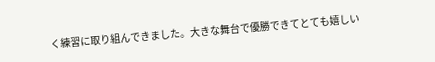く練習に取り組んできました。大きな舞台で優勝できてとても嬉しい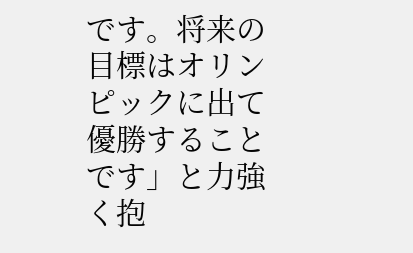です。将来の目標はオリンピックに出て優勝することです」と力強く抱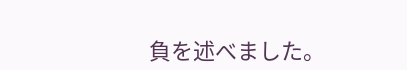負を述べました。